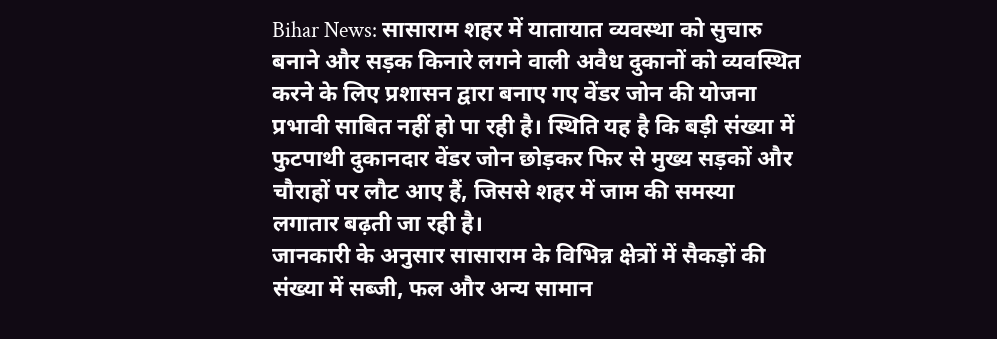Bihar News: सासाराम शहर में यातायात व्यवस्था को सुचारु बनाने और सड़क किनारे लगने वाली अवैध दुकानों को व्यवस्थित करने के लिए प्रशासन द्वारा बनाए गए वेंडर जोन की योजना प्रभावी साबित नहीं हो पा रही है। स्थिति यह है कि बड़ी संख्या में फुटपाथी दुकानदार वेंडर जोन छोड़कर फिर से मुख्य सड़कों और चौराहों पर लौट आए हैं, जिससे शहर में जाम की समस्या लगातार बढ़ती जा रही है।
जानकारी के अनुसार सासाराम के विभिन्न क्षेत्रों में सैकड़ों की संख्या में सब्जी, फल और अन्य सामान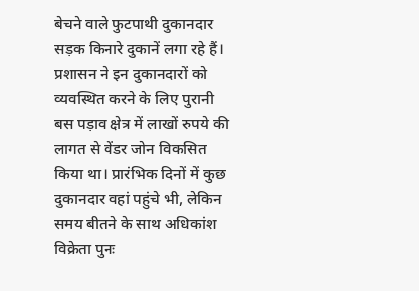बेचने वाले फुटपाथी दुकानदार सड़क किनारे दुकानें लगा रहे हैं। प्रशासन ने इन दुकानदारों को व्यवस्थित करने के लिए पुरानी बस पड़ाव क्षेत्र में लाखों रुपये की लागत से वेंडर जोन विकसित किया था। प्रारंभिक दिनों में कुछ दुकानदार वहां पहुंचे भी, लेकिन समय बीतने के साथ अधिकांश विक्रेता पुनः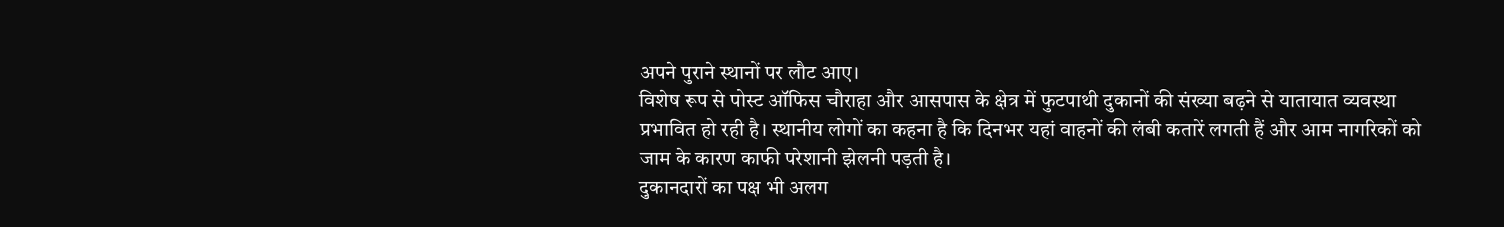अपने पुराने स्थानों पर लौट आए।
विशेष रूप से पोस्ट ऑफिस चौराहा और आसपास के क्षेत्र में फुटपाथी दुकानों की संख्या बढ़ने से यातायात व्यवस्था प्रभावित हो रही है। स्थानीय लोगों का कहना है कि दिनभर यहां वाहनों की लंबी कतारें लगती हैं और आम नागरिकों को जाम के कारण काफी परेशानी झेलनी पड़ती है।
दुकानदारों का पक्ष भी अलग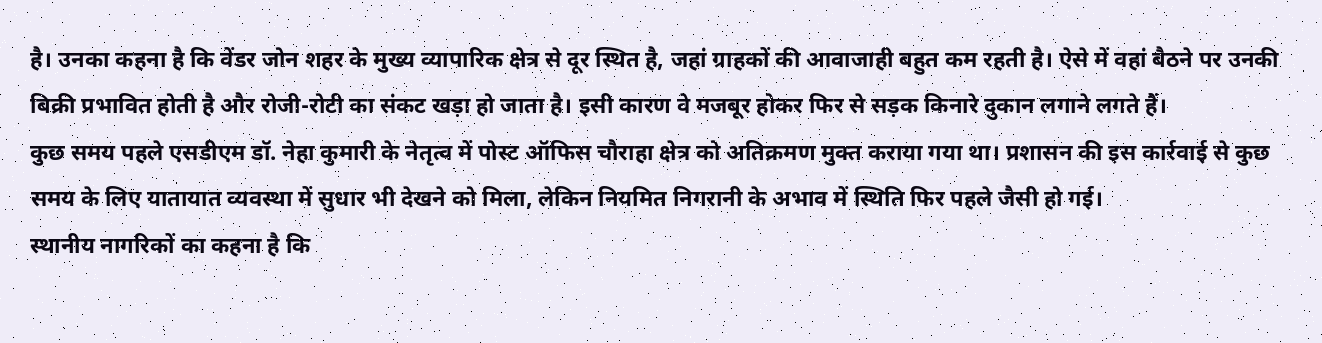है। उनका कहना है कि वेंडर जोन शहर के मुख्य व्यापारिक क्षेत्र से दूर स्थित है, जहां ग्राहकों की आवाजाही बहुत कम रहती है। ऐसे में वहां बैठने पर उनकी बिक्री प्रभावित होती है और रोजी-रोटी का संकट खड़ा हो जाता है। इसी कारण वे मजबूर होकर फिर से सड़क किनारे दुकान लगाने लगते हैं।
कुछ समय पहले एसडीएम डॉ. नेहा कुमारी के नेतृत्व में पोस्ट ऑफिस चौराहा क्षेत्र को अतिक्रमण मुक्त कराया गया था। प्रशासन की इस कार्रवाई से कुछ समय के लिए यातायात व्यवस्था में सुधार भी देखने को मिला, लेकिन नियमित निगरानी के अभाव में स्थिति फिर पहले जैसी हो गई।
स्थानीय नागरिकों का कहना है कि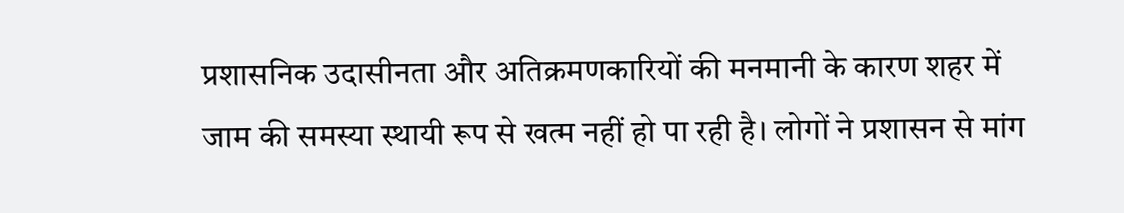प्रशासनिक उदासीनता और अतिक्रमणकारियों की मनमानी के कारण शहर में जाम की समस्या स्थायी रूप से खत्म नहीं हो पा रही है। लोगों ने प्रशासन से मांग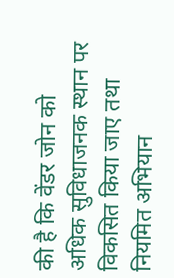की है कि वेंडर जोन को अधिक सुविधाजनक स्थान पर विकसित किया जाए तथा नियमित अभियान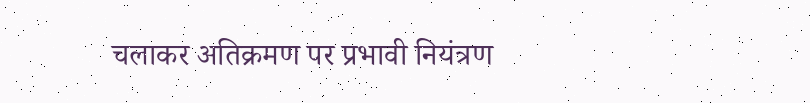चलाकर अतिक्रमण पर प्रभावी नियंत्रण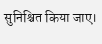सुनिश्चित किया जाए।